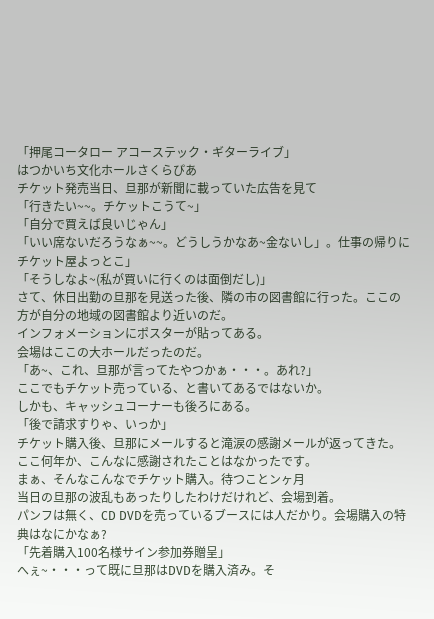「押尾コータロー アコーステック・ギターライブ」
はつかいち文化ホールさくらぴあ
チケット発売当日、旦那が新聞に載っていた広告を見て
「行きたい~~。チケットこうて~」
「自分で買えば良いじゃん」
「いい席ないだろうなぁ~~。どうしうかなあ~金ないし」。仕事の帰りにチケット屋よっとこ」
「そうしなよ~(私が買いに行くのは面倒だし)」
さて、休日出勤の旦那を見送った後、隣の市の図書館に行った。ここの方が自分の地域の図書館より近いのだ。
インフォメーションにポスターが貼ってある。
会場はここの大ホールだったのだ。
「あ~、これ、旦那が言ってたやつかぁ・・・。あれ?」
ここでもチケット売っている、と書いてあるではないか。
しかも、キャッシュコーナーも後ろにある。
「後で請求すりゃ、いっか」
チケット購入後、旦那にメールすると滝涙の感謝メールが返ってきた。
ここ何年か、こんなに感謝されたことはなかったです。
まぁ、そんなこんなでチケット購入。待つことンヶ月
当日の旦那の波乱もあったりしたわけだけれど、会場到着。
パンフは無く、CD DVDを売っているブースには人だかり。会場購入の特典はなにかなぁ?
「先着購入100名様サイン参加券贈呈」
へぇ~・・・って既に旦那はDVDを購入済み。そ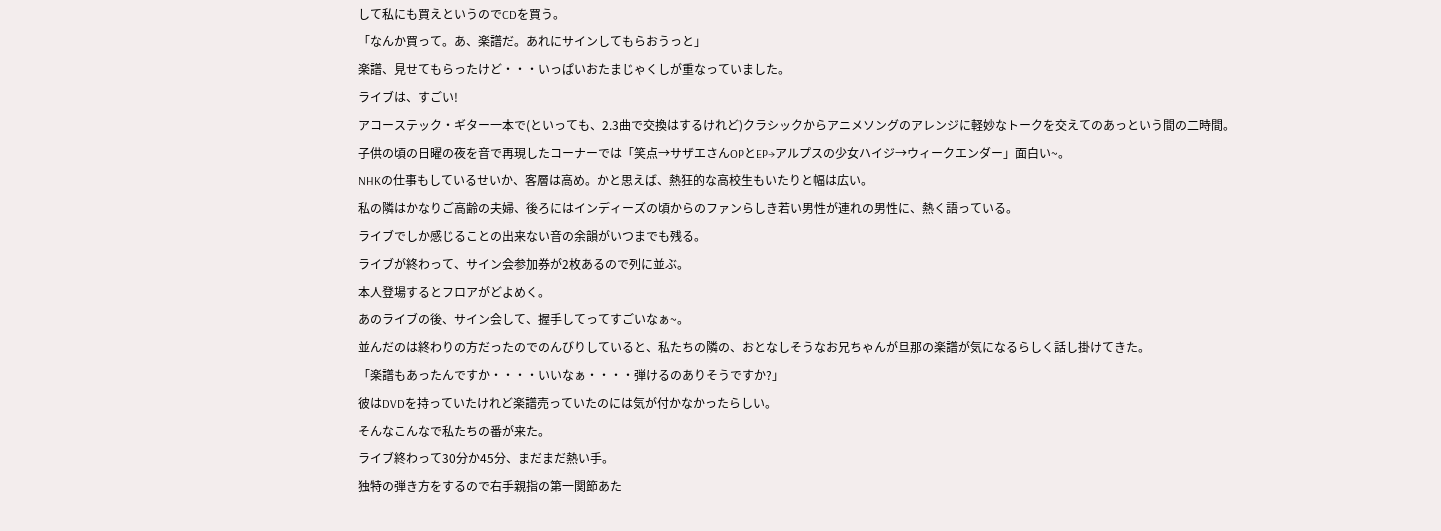して私にも買えというのでCDを買う。
「なんか買って。あ、楽譜だ。あれにサインしてもらおうっと」
楽譜、見せてもらったけど・・・いっぱいおたまじゃくしが重なっていました。
ライブは、すごい!
アコーステック・ギター一本で(といっても、2.3曲で交換はするけれど)クラシックからアニメソングのアレンジに軽妙なトークを交えてのあっという間の二時間。
子供の頃の日曜の夜を音で再現したコーナーでは「笑点→サザエさんOPとEP→アルプスの少女ハイジ→ウィークエンダー」面白い~。
NHKの仕事もしているせいか、客層は高め。かと思えば、熱狂的な高校生もいたりと幅は広い。
私の隣はかなりご高齢の夫婦、後ろにはインディーズの頃からのファンらしき若い男性が連れの男性に、熱く語っている。
ライブでしか感じることの出来ない音の余韻がいつまでも残る。
ライブが終わって、サイン会参加券が2枚あるので列に並ぶ。
本人登場するとフロアがどよめく。
あのライブの後、サイン会して、握手してってすごいなぁ~。
並んだのは終わりの方だったのでのんびりしていると、私たちの隣の、おとなしそうなお兄ちゃんが旦那の楽譜が気になるらしく話し掛けてきた。
「楽譜もあったんですか・・・・いいなぁ・・・・弾けるのありそうですか?」
彼はDVDを持っていたけれど楽譜売っていたのには気が付かなかったらしい。
そんなこんなで私たちの番が来た。
ライブ終わって30分か45分、まだまだ熱い手。
独特の弾き方をするので右手親指の第一関節あた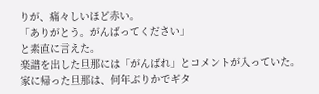りが、痛々しいほど赤い。
「ありがとう。がんばってください」
と素直に言えた。
楽譜を出した旦那には「がんばれ」とコメントが入っていた。
家に帰った旦那は、何年ぶりかでギタ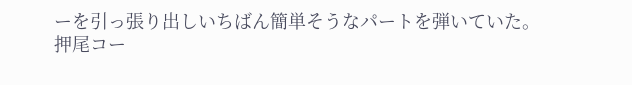ーを引っ張り出しいちばん簡単そうなパートを弾いていた。
押尾コー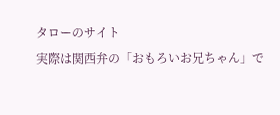タローのサイト
実際は関西弁の「おもろいお兄ちゃん」で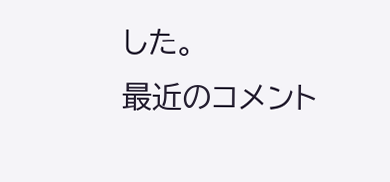した。
最近のコメント